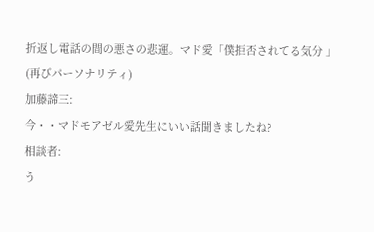折返し電話の間の悪さの悲運。マド愛「僕拒否されてる気分 」
(再びパーソナリティ)
加藤諦三:
今・・マドモアゼル愛先生にいい話聞きましたね?
相談者:
う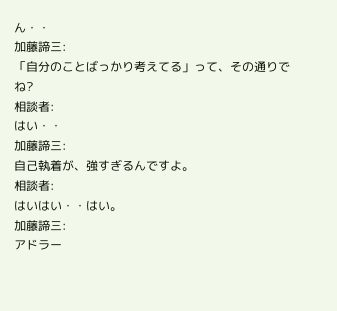ん・・
加藤諦三:
「自分のことばっかり考えてる」って、その通りでね?
相談者:
はい・・
加藤諦三:
自己執着が、強すぎるんですよ。
相談者:
はいはい・・はい。
加藤諦三:
アドラー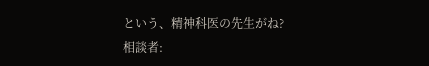という、精神科医の先生がね?
相談者: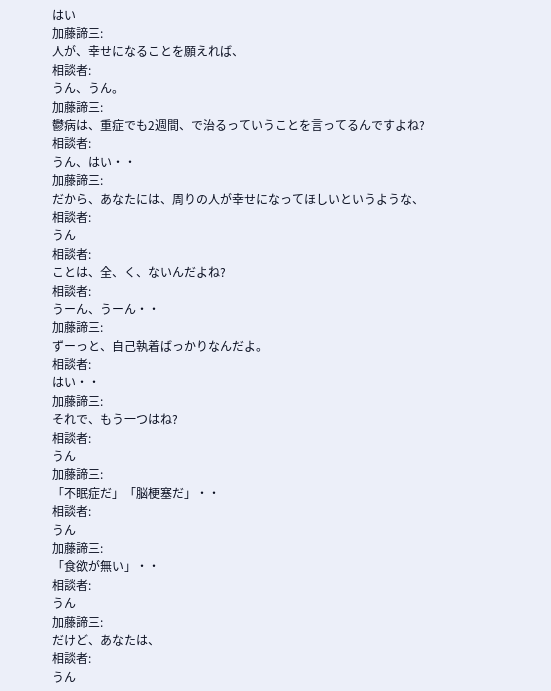はい
加藤諦三:
人が、幸せになることを願えれば、
相談者:
うん、うん。
加藤諦三:
鬱病は、重症でも2週間、で治るっていうことを言ってるんですよね?
相談者:
うん、はい・・
加藤諦三:
だから、あなたには、周りの人が幸せになってほしいというような、
相談者:
うん
相談者:
ことは、全、く、ないんだよね?
相談者:
うーん、うーん・・
加藤諦三:
ずーっと、自己執着ばっかりなんだよ。
相談者:
はい・・
加藤諦三:
それで、もう一つはね?
相談者:
うん
加藤諦三:
「不眠症だ」「脳梗塞だ」・・
相談者:
うん
加藤諦三:
「食欲が無い」・・
相談者:
うん
加藤諦三:
だけど、あなたは、
相談者:
うん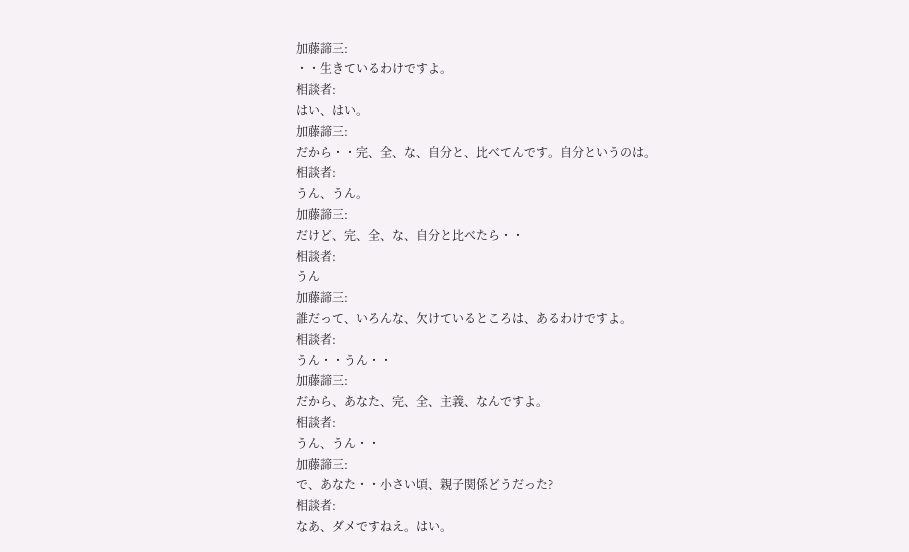加藤諦三:
・・生きているわけですよ。
相談者:
はい、はい。
加藤諦三:
だから・・完、全、な、自分と、比べてんです。自分というのは。
相談者:
うん、うん。
加藤諦三:
だけど、完、全、な、自分と比べたら・・
相談者:
うん
加藤諦三:
誰だって、いろんな、欠けているところは、あるわけですよ。
相談者:
うん・・うん・・
加藤諦三:
だから、あなた、完、全、主義、なんですよ。
相談者:
うん、うん・・
加藤諦三:
で、あなた・・小さい頃、親子関係どうだった?
相談者:
なあ、ダメですねえ。はい。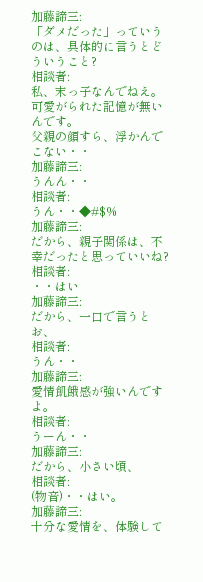加藤諦三:
「ダメだった」っていうのは、具体的に言うとどういうこと?
相談者:
私、末っ子なんでねえ。可愛がられた記憶が無いんです。
父親の顔すら、浮かんでこない・・
加藤諦三:
うんん・・
相談者:
うん・・◆#$%
加藤諦三:
だから、親子関係は、不幸だったと思っていいね?
相談者:
・・はい
加藤諦三:
だから、一口で言うとお、
相談者:
うん・・
加藤諦三:
愛情飢餓感が強いんですよ。
相談者:
うーん・・
加藤諦三:
だから、小さい頃、
相談者:
(物音)・・はい。
加藤諦三:
十分な愛情を、体験して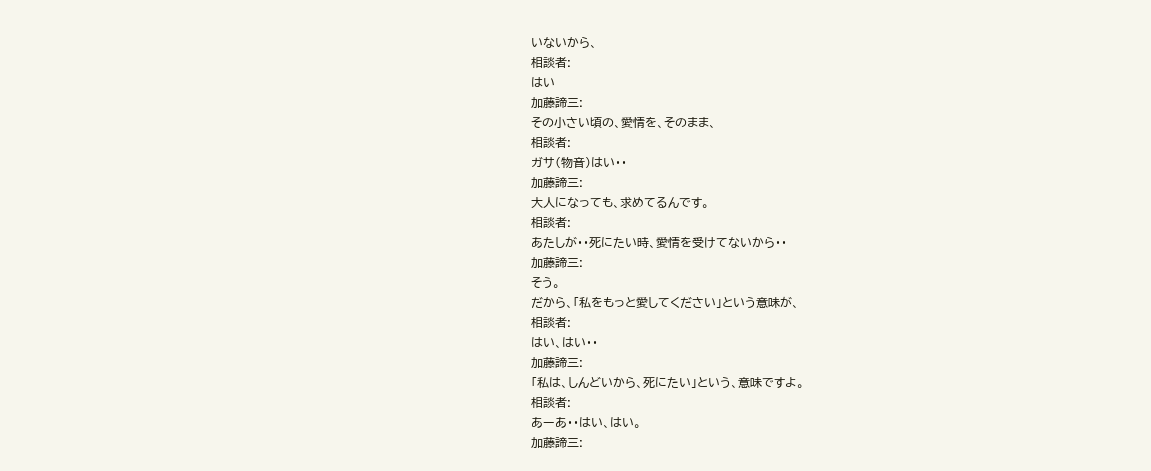いないから、
相談者:
はい
加藤諦三:
その小さい頃の、愛情を、そのまま、
相談者:
ガサ(物音)はい・・
加藤諦三:
大人になっても、求めてるんです。
相談者:
あたしが・・死にたい時、愛情を受けてないから・・
加藤諦三:
そう。
だから、「私をもっと愛してください」という意味が、
相談者:
はい、はい・・
加藤諦三:
「私は、しんどいから、死にたい」という、意味ですよ。
相談者:
あーあ・・はい、はい。
加藤諦三: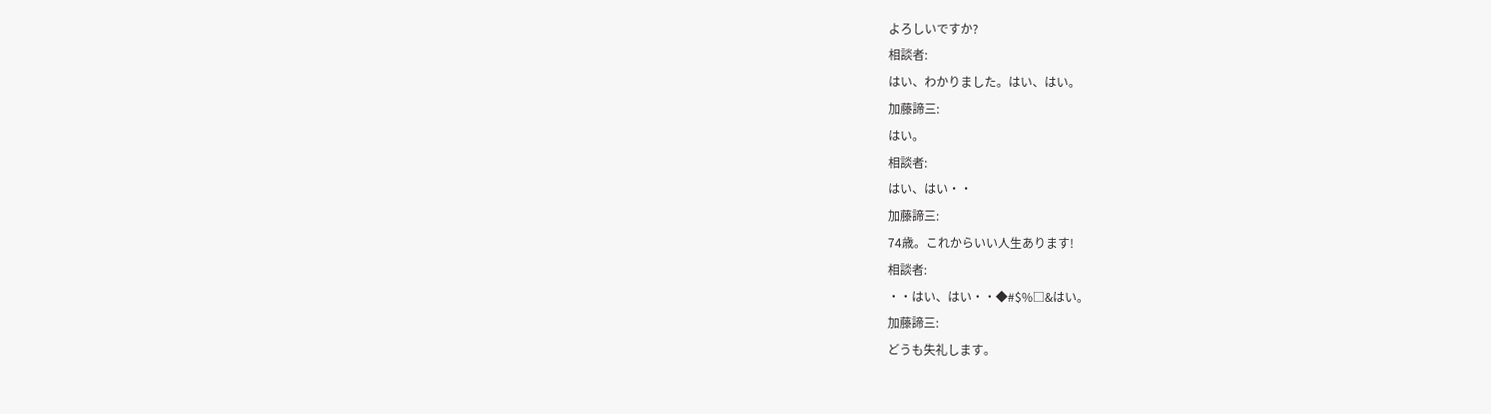よろしいですか?
相談者:
はい、わかりました。はい、はい。
加藤諦三:
はい。
相談者:
はい、はい・・
加藤諦三:
74歳。これからいい人生あります!
相談者:
・・はい、はい・・◆#$%□&はい。
加藤諦三:
どうも失礼します。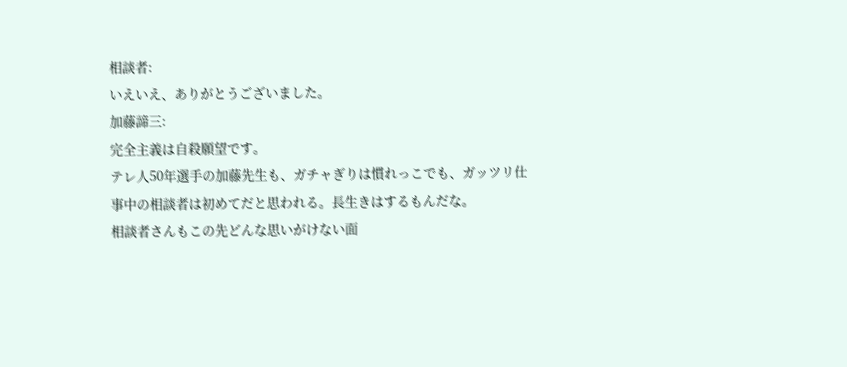相談者:
いえいえ、ありがとうございました。
加藤諦三:
完全主義は自殺願望です。
テレ人50年選手の加藤先生も、ガチャぎりは慣れっこでも、ガッツリ仕事中の相談者は初めてだと思われる。長生きはするもんだな。
相談者さんもこの先どんな思いがけない面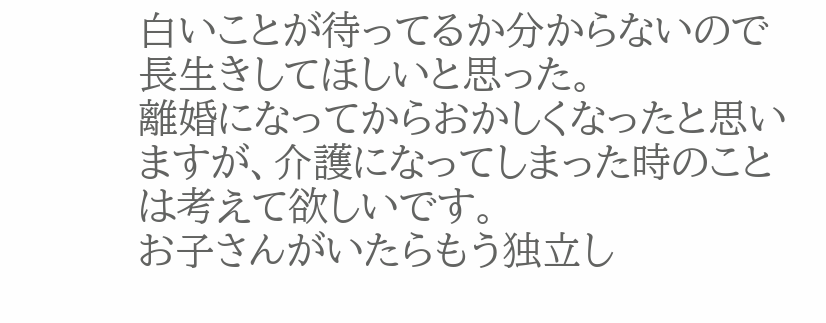白いことが待ってるか分からないので長生きしてほしいと思った。
離婚になってからおかしくなったと思いますが、介護になってしまった時のことは考えて欲しいです。
お子さんがいたらもう独立し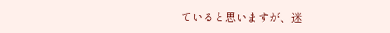ていると思いますが、迷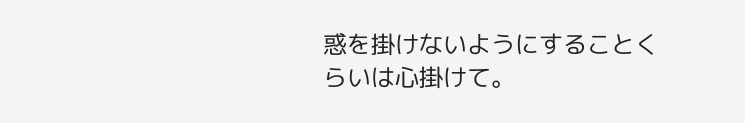惑を掛けないようにすることくらいは心掛けて。